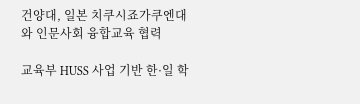건양대, 일본 치쿠시죠가쿠엔대와 인문사회 융합교육 협력

교육부 HUSS 사업 기반 한·일 학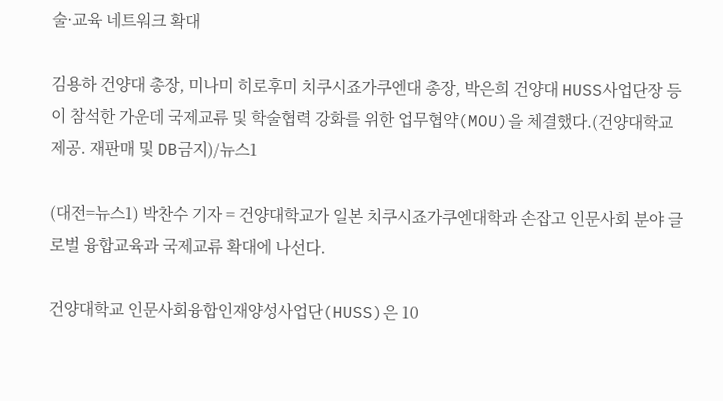술·교육 네트워크 확대

김용하 건양대 총장, 미나미 히로후미 치쿠시죠가쿠엔대 총장, 박은희 건양대 HUSS사업단장 등이 참석한 가운데 국제교류 및 학술협력 강화를 위한 업무협약(MOU)을 체결했다.(건양대학교 제공. 재판매 및 DB금지)/뉴스1

(대전=뉴스1) 박찬수 기자 = 건양대학교가 일본 치쿠시죠가쿠엔대학과 손잡고 인문사회 분야 글로벌 융합교육과 국제교류 확대에 나선다.

건양대학교 인문사회융합인재양성사업단(HUSS)은 10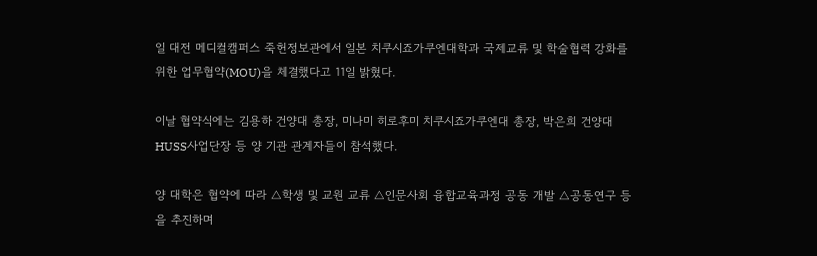일 대전 메디컬캠퍼스 죽헌정보관에서 일본 치쿠시죠가쿠엔대학과 국제교류 및 학술협력 강화를 위한 업무협약(MOU)을 체결했다고 11일 밝혔다.

이날 협약식에는 김용하 건양대 총장, 미나미 히로후미 치쿠시죠가쿠엔대 총장, 박은희 건양대 HUSS사업단장 등 양 기관 관계자들이 참석했다.

양 대학은 협약에 따라 △학생 및 교원 교류 △인문사회 융합교육과정 공동 개발 △공동연구 등을 추진하며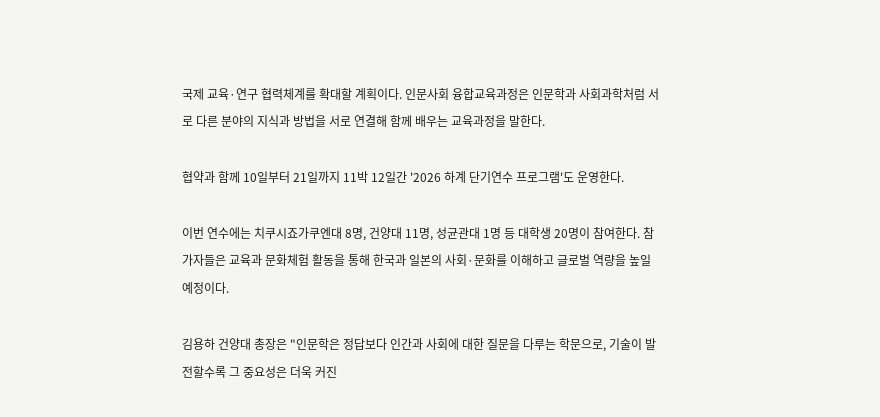국제 교육·연구 협력체계를 확대할 계획이다. 인문사회 융합교육과정은 인문학과 사회과학처럼 서로 다른 분야의 지식과 방법을 서로 연결해 함께 배우는 교육과정을 말한다.

협약과 함께 10일부터 21일까지 11박 12일간 '2026 하계 단기연수 프로그램'도 운영한다.

이번 연수에는 치쿠시죠가쿠엔대 8명, 건양대 11명, 성균관대 1명 등 대학생 20명이 참여한다. 참가자들은 교육과 문화체험 활동을 통해 한국과 일본의 사회·문화를 이해하고 글로벌 역량을 높일 예정이다.

김용하 건양대 총장은 "인문학은 정답보다 인간과 사회에 대한 질문을 다루는 학문으로, 기술이 발전할수록 그 중요성은 더욱 커진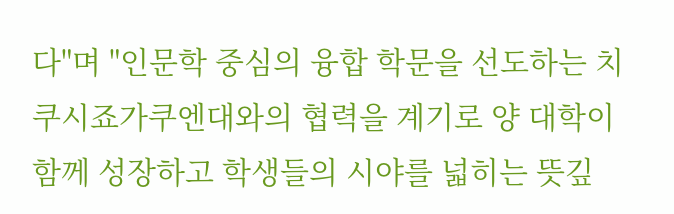다"며 "인문학 중심의 융합 학문을 선도하는 치쿠시죠가쿠엔대와의 협력을 계기로 양 대학이 함께 성장하고 학생들의 시야를 넓히는 뜻깊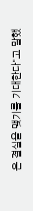은 결실을 맺기를 기대한다"고 말했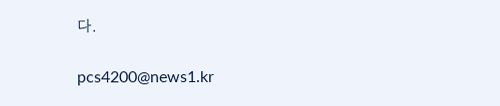다.

pcs4200@news1.kr